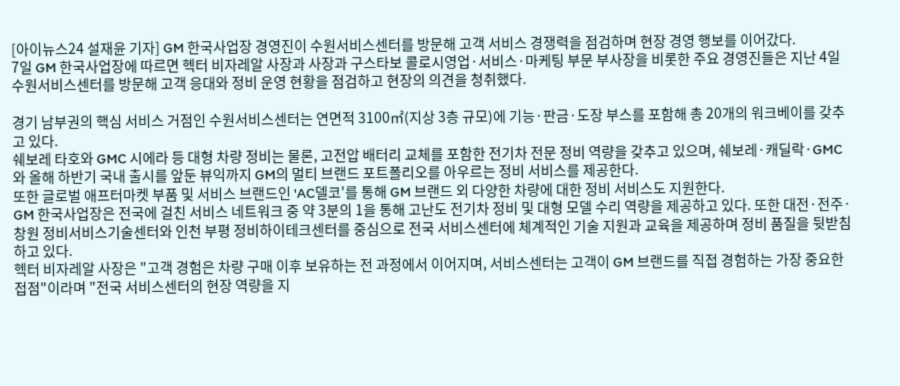[아이뉴스24 설재윤 기자] GM 한국사업장 경영진이 수원서비스센터를 방문해 고객 서비스 경쟁력을 점검하며 현장 경영 행보를 이어갔다.
7일 GM 한국사업장에 따르면 헥터 비자레알 사장과 사장과 구스타보 콜로시영업·서비스·마케팅 부문 부사장을 비롯한 주요 경영진들은 지난 4일 수원서비스센터를 방문해 고객 응대와 정비 운영 현황을 점검하고 현장의 의견을 청취했다.

경기 남부권의 핵심 서비스 거점인 수원서비스센터는 연면적 3100㎡(지상 3층 규모)에 기능·판금·도장 부스를 포함해 총 20개의 워크베이를 갖추고 있다.
쉐보레 타호와 GMC 시에라 등 대형 차량 정비는 물론, 고전압 배터리 교체를 포함한 전기차 전문 정비 역량을 갖추고 있으며, 쉐보레·캐딜락·GMC와 올해 하반기 국내 출시를 앞둔 뷰익까지 GM의 멀티 브랜드 포트폴리오를 아우르는 정비 서비스를 제공한다.
또한 글로벌 애프터마켓 부품 및 서비스 브랜드인 'AC델코'를 통해 GM 브랜드 외 다양한 차량에 대한 정비 서비스도 지원한다.
GM 한국사업장은 전국에 걸친 서비스 네트워크 중 약 3분의 1을 통해 고난도 전기차 정비 및 대형 모델 수리 역량을 제공하고 있다. 또한 대전·전주·창원 정비서비스기술센터와 인천 부평 정비하이테크센터를 중심으로 전국 서비스센터에 체계적인 기술 지원과 교육을 제공하며 정비 품질을 뒷받침하고 있다.
헥터 비자레알 사장은 "고객 경험은 차량 구매 이후 보유하는 전 과정에서 이어지며, 서비스센터는 고객이 GM 브랜드를 직접 경험하는 가장 중요한 접점"이라며 "전국 서비스센터의 현장 역량을 지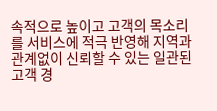속적으로 높이고 고객의 목소리를 서비스에 적극 반영해 지역과 관계없이 신뢰할 수 있는 일관된 고객 경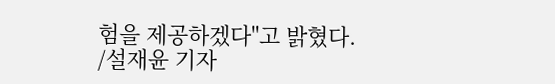험을 제공하겠다"고 밝혔다.
/설재윤 기자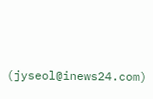(jyseol@inews24.com)